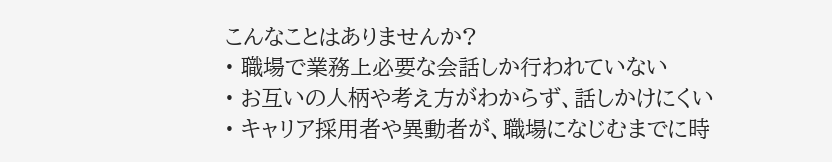こんなことはありませんか?
• 職場で業務上必要な会話しか行われていない
• お互いの人柄や考え方がわからず、話しかけにくい
• キャリア採用者や異動者が、職場になじむまでに時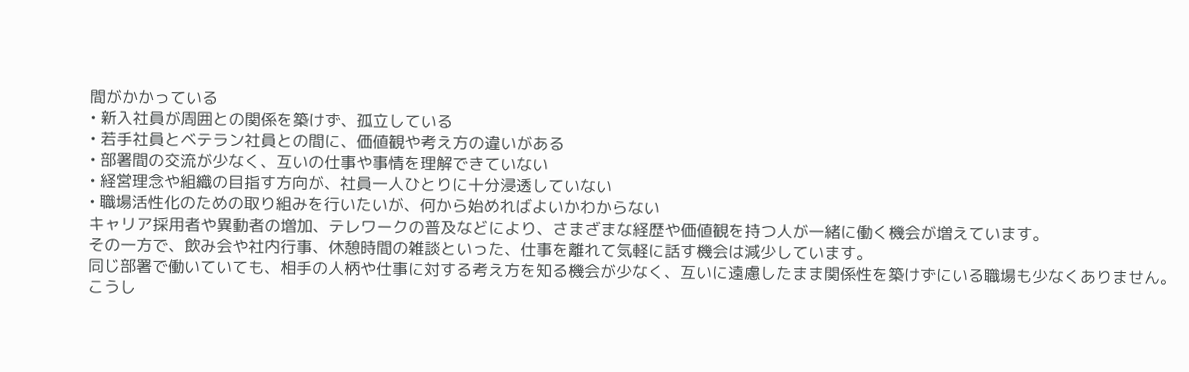間がかかっている
• 新入社員が周囲との関係を築けず、孤立している
• 若手社員とベテラン社員との間に、価値観や考え方の違いがある
• 部署間の交流が少なく、互いの仕事や事情を理解できていない
• 経営理念や組織の目指す方向が、社員一人ひとりに十分浸透していない
• 職場活性化のための取り組みを行いたいが、何から始めればよいかわからない
キャリア採用者や異動者の増加、テレワークの普及などにより、さまざまな経歴や価値観を持つ人が一緒に働く機会が増えています。
その一方で、飲み会や社内行事、休憩時間の雑談といった、仕事を離れて気軽に話す機会は減少しています。
同じ部署で働いていても、相手の人柄や仕事に対する考え方を知る機会が少なく、互いに遠慮したまま関係性を築けずにいる職場も少なくありません。
こうし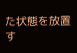た状態を放置す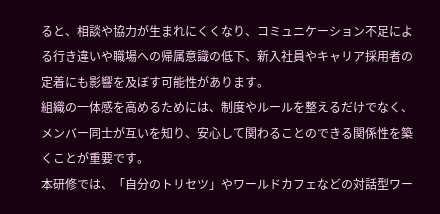ると、相談や協力が生まれにくくなり、コミュニケーション不足による行き違いや職場への帰属意識の低下、新入社員やキャリア採用者の定着にも影響を及ぼす可能性があります。
組織の一体感を高めるためには、制度やルールを整えるだけでなく、メンバー同士が互いを知り、安心して関わることのできる関係性を築くことが重要です。
本研修では、「自分のトリセツ」やワールドカフェなどの対話型ワー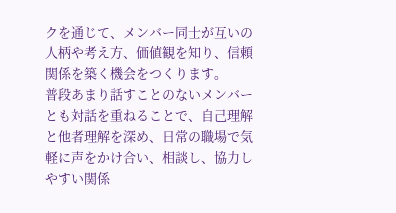クを通じて、メンバー同士が互いの人柄や考え方、価値観を知り、信頼関係を築く機会をつくります。
普段あまり話すことのないメンバーとも対話を重ねることで、自己理解と他者理解を深め、日常の職場で気軽に声をかけ合い、相談し、協力しやすい関係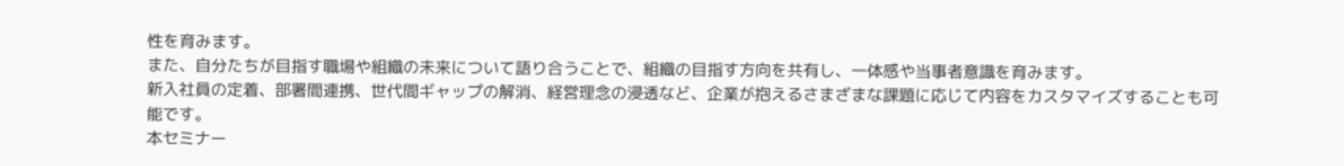性を育みます。
また、自分たちが目指す職場や組織の未来について語り合うことで、組織の目指す方向を共有し、一体感や当事者意識を育みます。
新入社員の定着、部署間連携、世代間ギャップの解消、経営理念の浸透など、企業が抱えるさまざまな課題に応じて内容をカスタマイズすることも可能です。
本セミナー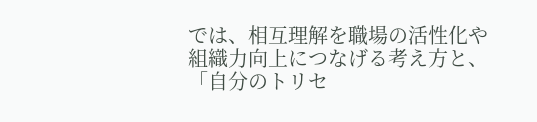では、相互理解を職場の活性化や組織力向上につなげる考え方と、「自分のトリセ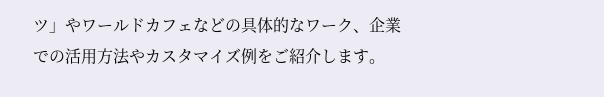ツ」やワールドカフェなどの具体的なワーク、企業での活用方法やカスタマイズ例をご紹介します。